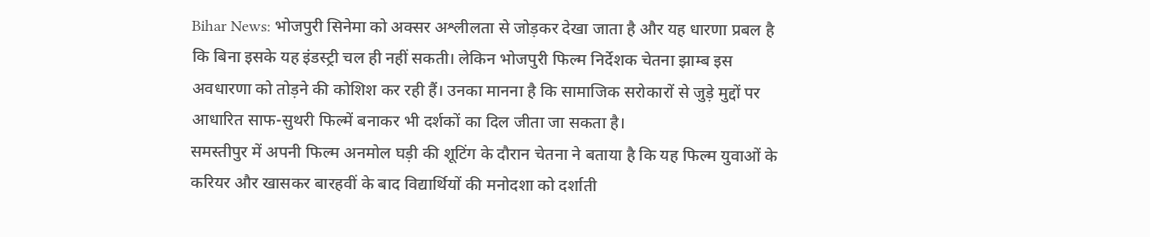Bihar News: भोजपुरी सिनेमा को अक्सर अश्लीलता से जोड़कर देखा जाता है और यह धारणा प्रबल है कि बिना इसके यह इंडस्ट्री चल ही नहीं सकती। लेकिन भोजपुरी फिल्म निर्देशक चेतना झाम्ब इस अवधारणा को तोड़ने की कोशिश कर रही हैं। उनका मानना है कि सामाजिक सरोकारों से जुड़े मुद्दों पर आधारित साफ-सुथरी फिल्में बनाकर भी दर्शकों का दिल जीता जा सकता है।
समस्तीपुर में अपनी फिल्म अनमोल घड़ी की शूटिंग के दौरान चेतना ने बताया है कि यह फिल्म युवाओं के करियर और खासकर बारहवीं के बाद विद्यार्थियों की मनोदशा को दर्शाती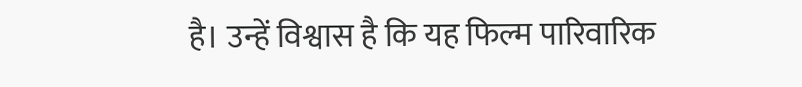है। उन्हें विश्वास है कि यह फिल्म पारिवारिक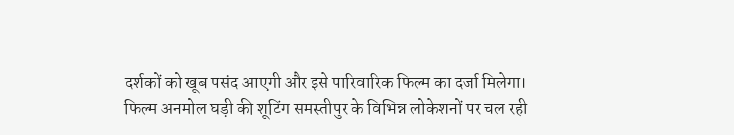दर्शकों को खूब पसंद आएगी और इसे पारिवारिक फिल्म का दर्जा मिलेगा।
फिल्म अनमोल घड़ी की शूटिंग समस्तीपुर के विभिन्न लोकेशनों पर चल रही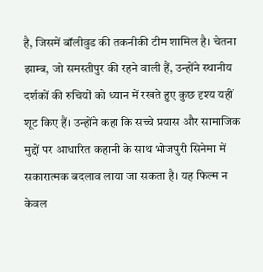है, जिसमें बॉलीवुड की तकनीकी टीम शामिल है। चेतना झाम्ब, जो समस्तीपुर की रहने वाली हैं, उन्होंने स्थानीय दर्शकों की रुचियों को ध्यान में रखते हुए कुछ दृश्य यहीं शूट किए हैं। उन्होंने कहा कि सच्चे प्रयास और सामाजिक मुद्दों पर आधारित कहानी के साथ भोजपुरी सिनेमा में सकारात्मक बदलाव लाया जा सकता है। यह फिल्म न केवल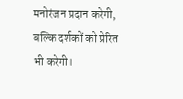मनोरंजन प्रदान करेगी, बल्कि दर्शकों को प्रेरित भी करेगी।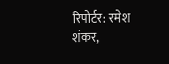रिपोर्टर: रमेश शंकर,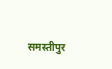समस्तीपुर